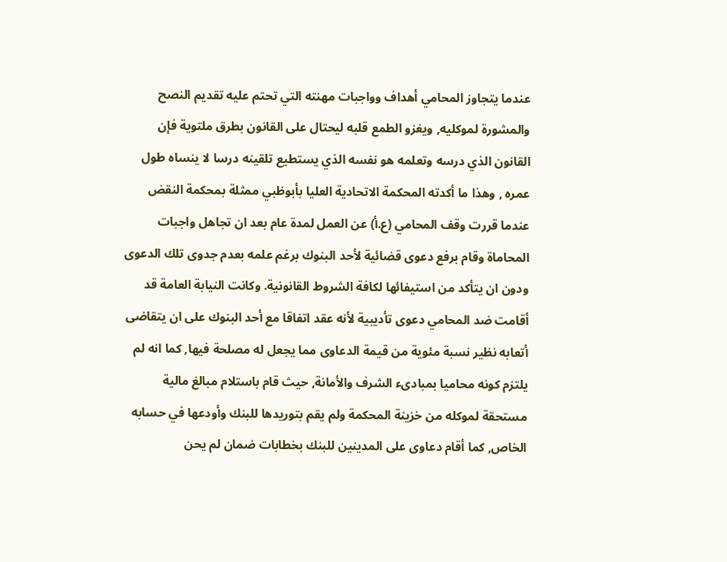عندما يتجاوز المحامي أهداف وواجبات مهنته التي تحتم عليه تقديم النصح والمشورة لموكليه, ويغزو الطمع قلبه ليحتال على القانون بطرق ملتوية فإن القانون الذي درسه وتعلمه هو نفسه الذي يستطيع تلقينه درسا لا ينساه طول عمره , وهذا ما أكدته المحكمة الاتحادية العليا بأبوظبي ممثلة بمحكمة النقض عندما قررت وقف المحامي (ع.أ) عن العمل لمدة عام بعد ان تجاهل واجبات المحاماة وقام برفع دعوى قضائية لأحد البنوك برغم علمه بعدم جدوى تلك الدعوى ودون ان يتأكد من استيفائها لكافة الشروط القانونية. وكانت النيابة العامة قد أقامت ضد المحامي دعوى تأديبية لأنه عقد اتفاقا مع أحد البنوك على ان يتقاضى أتعابه نظير نسبة مئوية من قيمة الدعاوى مما يجعل له مصلحة فيها, كما انه لم يلتزم كونه محاميا بمبادىء الشرف والأمانة, حيث قام باستلام مبالغ مالية مستحقة لموكله من خزينة المحكمة ولم يقم بتوريدها للبنك وأودعها في حسابه الخاص, كما أقام دعاوى على المدينين للبنك بخطابات ضمان لم يحن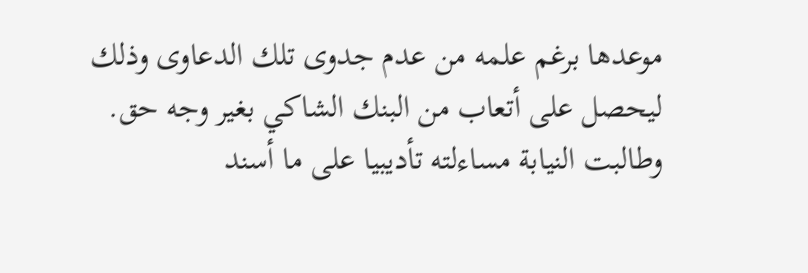موعدها برغم علمه من عدم جدوى تلك الدعاوى وذلك ليحصل على أتعاب من البنك الشاكي بغير وجه حق. وطالبت النيابة مساءلته تأديبيا على ما أسند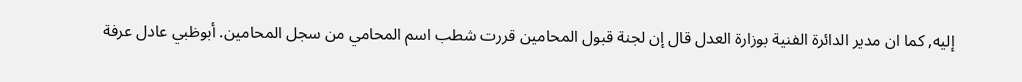إليه, كما ان مدير الدائرة الفنية بوزارة العدل قال إن لجنة قبول المحامين قررت شطب اسم المحامي من سجل المحامين. أبوظبي عادل عرفة